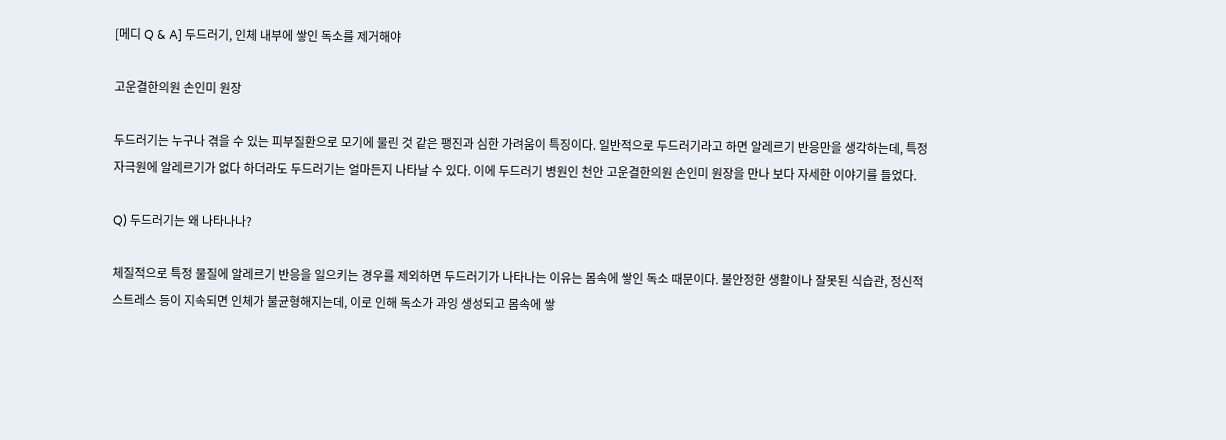[메디 Q & A] 두드러기, 인체 내부에 쌓인 독소를 제거해야

고운결한의원 손인미 원장

두드러기는 누구나 겪을 수 있는 피부질환으로 모기에 물린 것 같은 팽진과 심한 가려움이 특징이다. 일반적으로 두드러기라고 하면 알레르기 반응만을 생각하는데, 특정 자극원에 알레르기가 없다 하더라도 두드러기는 얼마든지 나타날 수 있다. 이에 두드러기 병원인 천안 고운결한의원 손인미 원장을 만나 보다 자세한 이야기를 들었다.

Q) 두드러기는 왜 나타나나?

체질적으로 특정 물질에 알레르기 반응을 일으키는 경우를 제외하면 두드러기가 나타나는 이유는 몸속에 쌓인 독소 때문이다. 불안정한 생활이나 잘못된 식습관, 정신적 스트레스 등이 지속되면 인체가 불균형해지는데, 이로 인해 독소가 과잉 생성되고 몸속에 쌓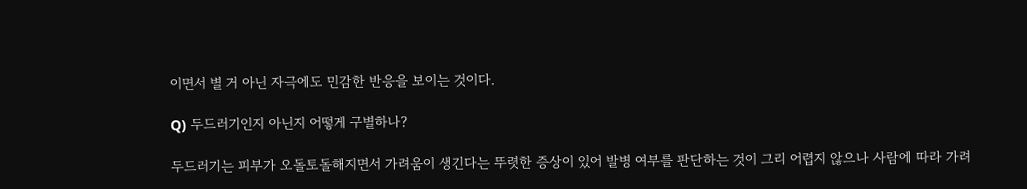이면서 별 거 아닌 자극에도 민감한 반응을 보이는 것이다.

Q) 두드러기인지 아닌지 어떻게 구별하나?

두드러기는 피부가 오돌토돌해지면서 가려움이 생긴다는 뚜렷한 증상이 있어 발병 여부를 판단하는 것이 그리 어렵지 않으나 사람에 따라 가려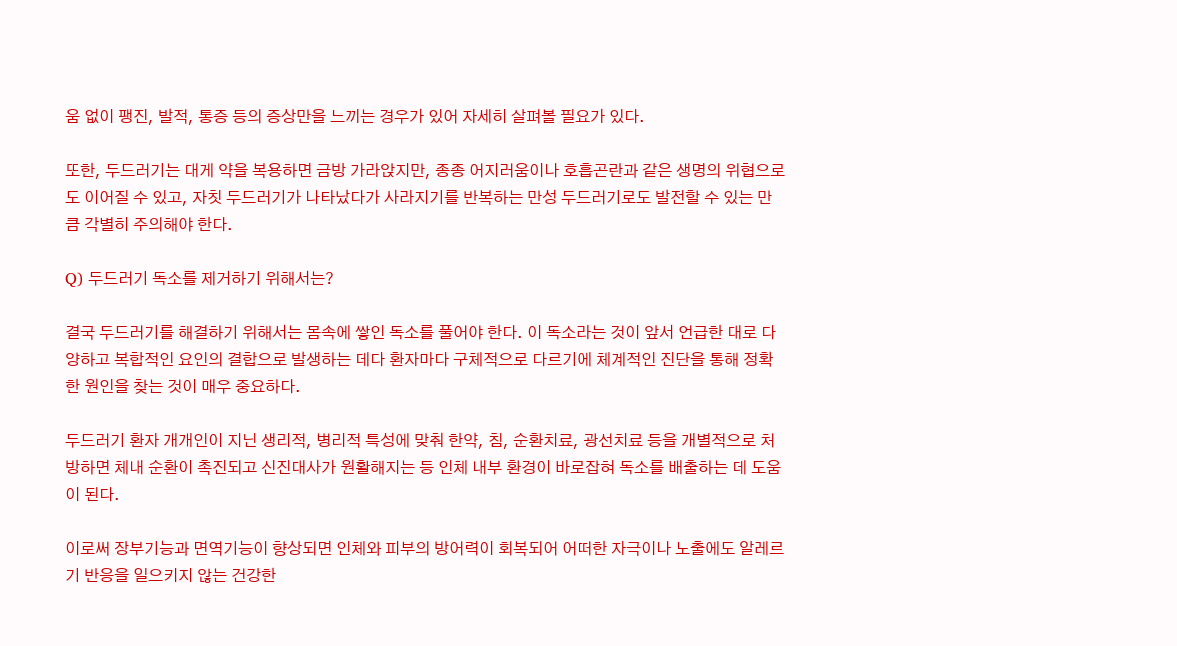움 없이 팽진, 발적, 통증 등의 증상만을 느끼는 경우가 있어 자세히 살펴볼 필요가 있다.

또한, 두드러기는 대게 약을 복용하면 금방 가라앉지만, 종종 어지러움이나 호흡곤란과 같은 생명의 위협으로도 이어질 수 있고, 자칫 두드러기가 나타났다가 사라지기를 반복하는 만성 두드러기로도 발전할 수 있는 만큼 각별히 주의해야 한다.

Q) 두드러기 독소를 제거하기 위해서는?

결국 두드러기를 해결하기 위해서는 몸속에 쌓인 독소를 풀어야 한다. 이 독소라는 것이 앞서 언급한 대로 다양하고 복합적인 요인의 결합으로 발생하는 데다 환자마다 구체적으로 다르기에 체계적인 진단을 통해 정확한 원인을 찾는 것이 매우 중요하다.

두드러기 환자 개개인이 지닌 생리적, 병리적 특성에 맞춰 한약, 침, 순환치료, 광선치료 등을 개별적으로 처방하면 체내 순환이 촉진되고 신진대사가 원활해지는 등 인체 내부 환경이 바로잡혀 독소를 배출하는 데 도움이 된다.

이로써 장부기능과 면역기능이 향상되면 인체와 피부의 방어력이 회복되어 어떠한 자극이나 노출에도 알레르기 반응을 일으키지 않는 건강한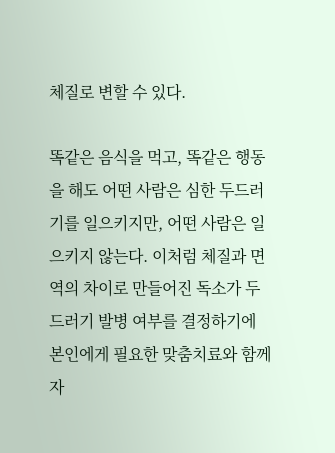체질로 변할 수 있다.

똑같은 음식을 먹고, 똑같은 행동을 해도 어떤 사람은 심한 두드러기를 일으키지만, 어떤 사람은 일으키지 않는다. 이처럼 체질과 면역의 차이로 만들어진 독소가 두드러기 발병 여부를 결정하기에 본인에게 필요한 맞춤치료와 함께 자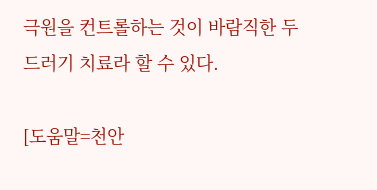극원을 컨트롤하는 것이 바람직한 두드러기 치료라 할 수 있다.

[도움말=천안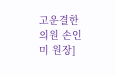고운결한의원 손인미 원장]